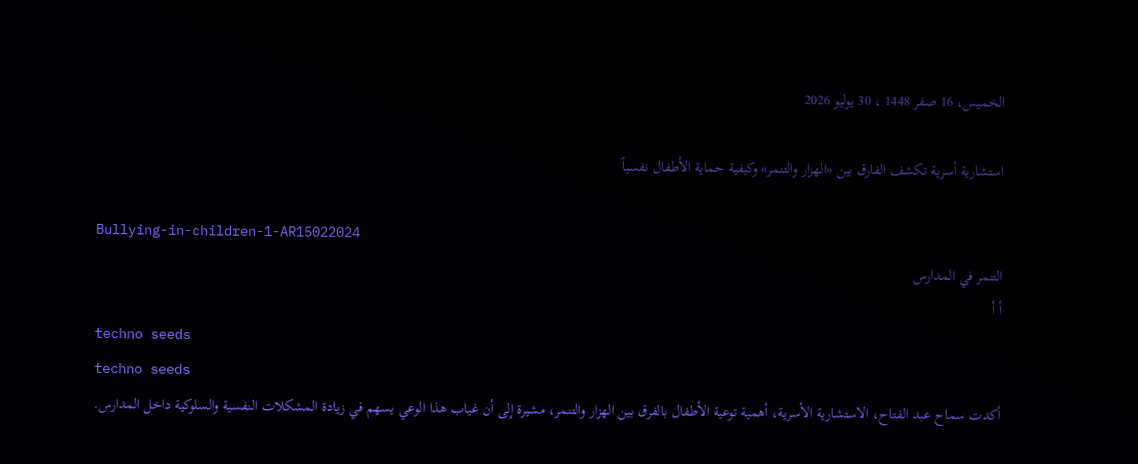الخميس، 16 صفر 1448 ، 30 يوليو 2026

استشارية أسرية تكشف الفارق بين «الهزار والتنمر» وكيفية حماية الأطفال نفسياً

Bullying-in-children-1-AR15022024
التنمر في المدارس
أ أ
techno seeds
techno seeds
أكدت سماح عبد الفتاح، الاستشارية الأسرية، أهمية توعية الأطفال بالفرق بين الهزار والتنمر، مشيرة إلى أن غياب هذا الوعي يسهم في زيادة المشكلات النفسية والسلوكية داخل المدارس.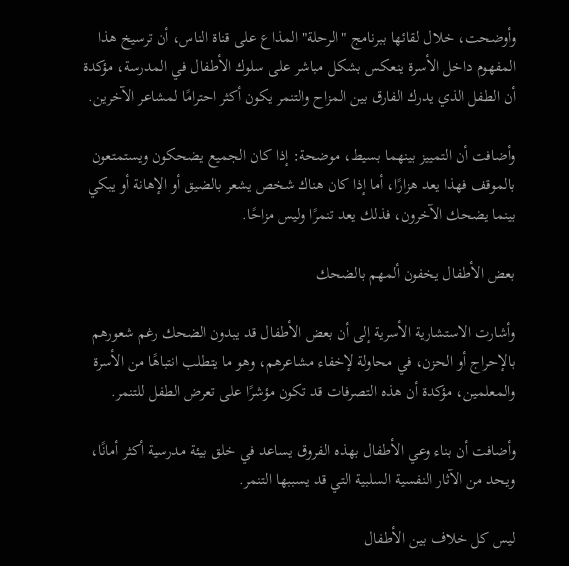وأوضحت، خلال لقائها ببرنامج "الرحلة" المذاع على قناة الناس، أن ترسيخ هذا المفهوم داخل الأسرة ينعكس بشكل مباشر على سلوك الأطفال في المدرسة، مؤكدة أن الطفل الذي يدرك الفارق بين المزاح والتنمر يكون أكثر احترامًا لمشاعر الآخرين.

وأضافت أن التمييز بينهما بسيط، موضحة: إذا كان الجميع يضحكون ويستمتعون بالموقف فهذا يعد هزارًا، أما إذا كان هناك شخص يشعر بالضيق أو الإهانة أو يبكي بينما يضحك الآخرون، فذلك يعد تنمرًا وليس مزاحًا.

بعض الأطفال يخفون ألمهم بالضحك

وأشارت الاستشارية الأسرية إلى أن بعض الأطفال قد يبدون الضحك رغم شعورهم بالإحراج أو الحزن، في محاولة لإخفاء مشاعرهم، وهو ما يتطلب انتباهًا من الأسرة والمعلمين، مؤكدة أن هذه التصرفات قد تكون مؤشرًا على تعرض الطفل للتنمر.

وأضافت أن بناء وعي الأطفال بهذه الفروق يساعد في خلق بيئة مدرسية أكثر أمانًا، ويحد من الآثار النفسية السلبية التي قد يسببها التنمر.

ليس كل خلاف بين الأطفال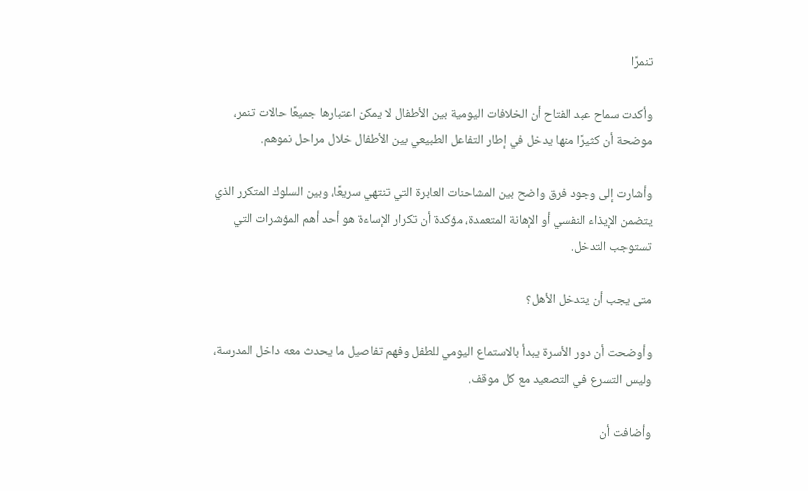تنمرًا

وأكدت سماح عبد الفتاح أن الخلافات اليومية بين الأطفال لا يمكن اعتبارها جميعًا حالات تنمر، موضحة أن كثيرًا منها يدخل في إطار التفاعل الطبيعي بين الأطفال خلال مراحل نموهم.

وأشارت إلى وجود فرق واضح بين المشاحنات العابرة التي تنتهي سريعًا، وبين السلوك المتكرر الذي يتضمن الإيذاء النفسي أو الإهانة المتعمدة، مؤكدة أن تكرار الإساءة هو أحد أهم المؤشرات التي تستوجب التدخل.

متى يجب أن يتدخل الأهل؟

وأوضحت أن دور الأسرة يبدأ بالاستماع اليومي للطفل وفهم تفاصيل ما يحدث معه داخل المدرسة، وليس التسرع في التصعيد مع كل موقف.

وأضافت أن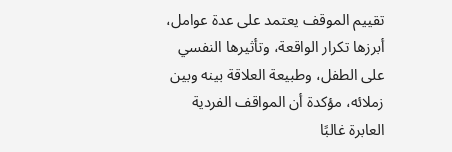تقييم الموقف يعتمد على عدة عوامل، أبرزها تكرار الواقعة، وتأثيرها النفسي على الطفل، وطبيعة العلاقة بينه وبين زملائه، مؤكدة أن المواقف الفردية العابرة غالبًا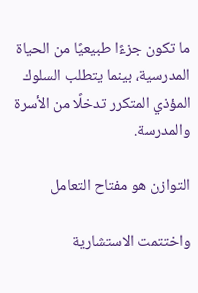ما تكون جزءًا طبيعيًا من الحياة المدرسية، بينما يتطلب السلوك المؤذي المتكرر تدخلًا من الأسرة والمدرسة.

التوازن هو مفتاح التعامل

واختتمت الاستشارية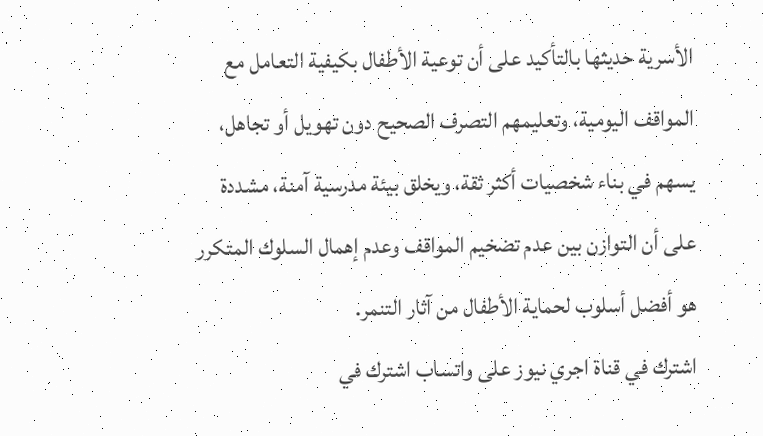الأسرية حديثها بالتأكيد على أن توعية الأطفال بكيفية التعامل مع المواقف اليومية، وتعليمهم التصرف الصحيح دون تهويل أو تجاهل، يسهم في بناء شخصيات أكثر ثقة، ويخلق بيئة مدرسية آمنة، مشددة على أن التوازن بين عدم تضخيم المواقف وعدم إهمال السلوك المتكرر هو أفضل أسلوب لحماية الأطفال من آثار التنمر.
اشترك في قناة اجري نيوز على واتساب اشترك في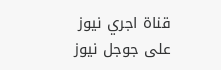قناة اجري نيوز على جوجل نيوز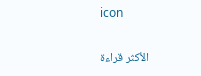icon

الأكثر قراءة